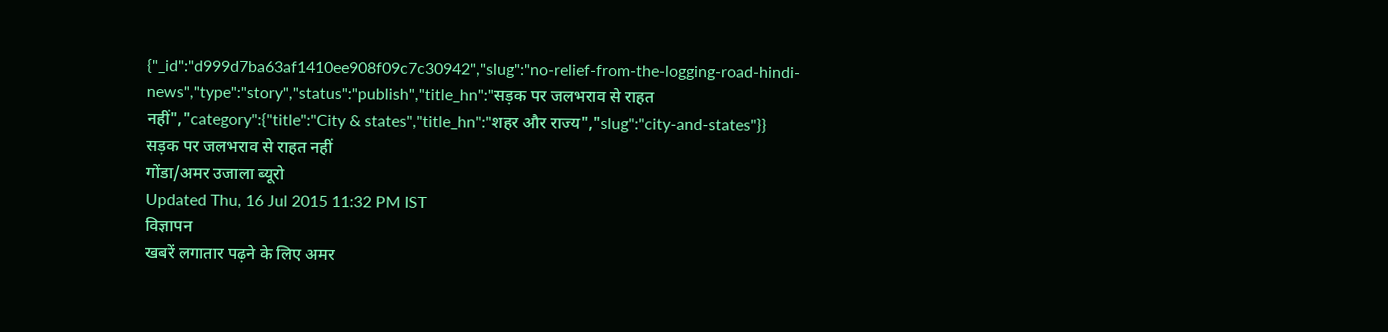{"_id":"d999d7ba63af1410ee908f09c7c30942","slug":"no-relief-from-the-logging-road-hindi-news","type":"story","status":"publish","title_hn":"सड़क पर जलभराव से राहत नहीं","category":{"title":"City & states","title_hn":"शहर और राज्य","slug":"city-and-states"}}
सड़क पर जलभराव से राहत नहीं
गोंडा/अमर उजाला ब्यूरो
Updated Thu, 16 Jul 2015 11:32 PM IST
विज्ञापन
खबरें लगातार पढ़ने के लिए अमर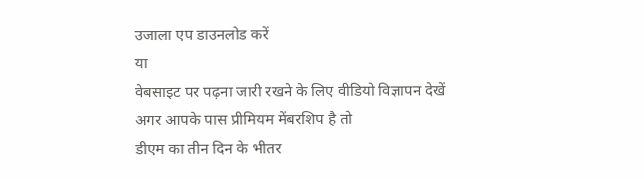उजाला एप डाउनलोड करें
या
वेबसाइट पर पढ़ना जारी रखने के लिए वीडियो विज्ञापन देखें
अगर आपके पास प्रीमियम मेंबरशिप है तो
डीएम का तीन दिन के भीतर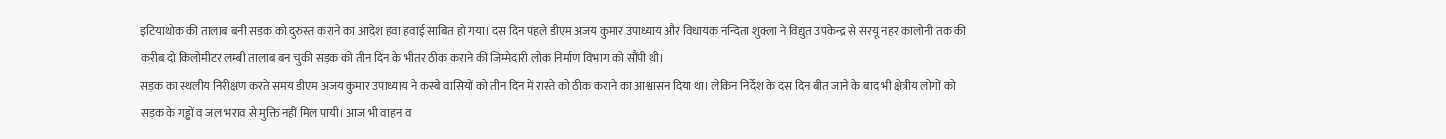इटियाथोक की तालाब बनी सड़क को दुरुस्त कराने का आदेश हवा हवाई साबित हो गया। दस दिन पहले डीएम अजय कुमार उपाध्याय और विधायक नन्दिता शुक्ला ने विद्युत उपकेन्द्र से सरयू नहर कालोनी तक की करीब दो किलोमीटर लम्बी तालाब बन चुकी सड़क को तीन दिन के भीतर ठीक कराने की जिम्मेदारी लोक निर्माण विभाग को सौंपी थी।
सड़क का स्थलीय निरीक्षण करते समय डीएम अजय कुमार उपाध्याय ने कस्बे वासियों को तीन दिन में रास्ते को ठीक कराने का आश्वासन दिया था। लेकिन निर्देश के दस दिन बीत जाने के बाद भी क्षेत्रीय लोगों को सड़क के गड्ढों व जल भराव से मुक्ति नहीं मिल पायी। आज भी वाहन व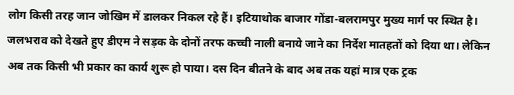लोग किसी तरह जान जोखिम में डालकर निकल रहे हैं। इटियाथोक बाजार गोंडा-बलरामपुर मुख्य मार्ग पर स्थित है।
जलभराव को देखते हुए डीएम ने सड़क के दोनों तरफ कच्ची नाली बनाये जाने का निर्देश मातहतों को दिया था। लेकिन अब तक किसी भी प्रकार का कार्य शुरू हो पाया। दस दिन बीतने के बाद अब तक यहां मात्र एक ट्रक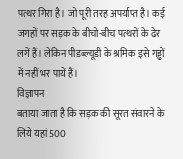पत्थर गिरा है। जो पूरी तरह अपर्याप्त है। कई जगहों पर सड़क के बीचो-बीच पत्थरों के ढेर लगें हैं। लेकिन पीडब्ल्यूडी के श्रमिक इसे गड्ढों में नहीं भर पायें हैं।
विज्ञापन
बताया जाता है कि सड़क की सूरत संवारने के लिये यहां 500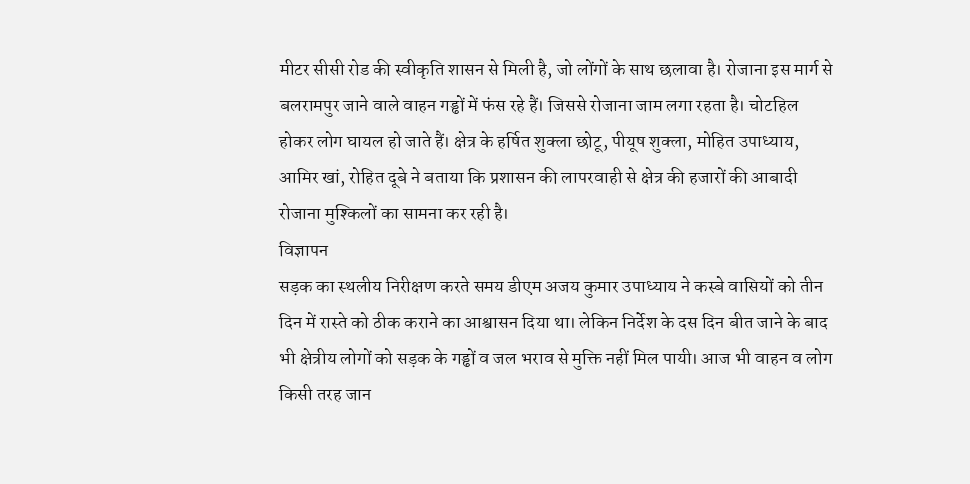मीटर सीसी रोड की स्वीकृति शासन से मिली है, जो लोंगों के साथ छलावा है। रोजाना इस मार्ग से बलरामपुर जाने वाले वाहन गड्ढों में फंस रहे हैं। जिससे रोजाना जाम लगा रहता है। चोटहिल होकर लोग घायल हो जाते हैं। क्षेत्र के हर्षित शुक्ला छोटू, पीयूष शुक्ला, मोहित उपाध्याय, आमिर खां, रोहित दूबे ने बताया कि प्रशासन की लापरवाही से क्षेत्र की हजारों की आबादी रोजाना मुश्किलों का सामना कर रही है।
विज्ञापन
सड़क का स्थलीय निरीक्षण करते समय डीएम अजय कुमार उपाध्याय ने कस्बे वासियों को तीन दिन में रास्ते को ठीक कराने का आश्वासन दिया था। लेकिन निर्देश के दस दिन बीत जाने के बाद भी क्षेत्रीय लोगों को सड़क के गड्ढों व जल भराव से मुक्ति नहीं मिल पायी। आज भी वाहन व लोग किसी तरह जान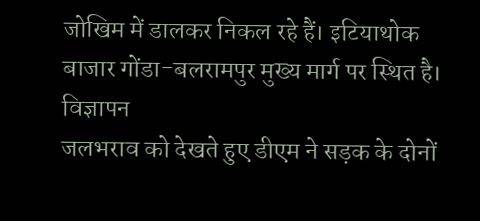जोखिम में डालकर निकल रहे हैं। इटियाथोक बाजार गोंडा-बलरामपुर मुख्य मार्ग पर स्थित है।
विज्ञापन
जलभराव को देखते हुए डीएम ने सड़क के दोनों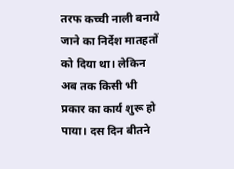तरफ कच्ची नाली बनाये जाने का निर्देश मातहतों को दिया था। लेकिन अब तक किसी भी प्रकार का कार्य शुरू हो पाया। दस दिन बीतने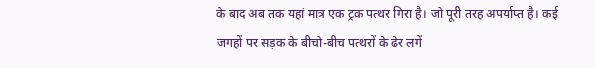के बाद अब तक यहां मात्र एक ट्रक पत्थर गिरा है। जो पूरी तरह अपर्याप्त है। कई जगहों पर सड़क के बीचो-बीच पत्थरों के ढेर लगें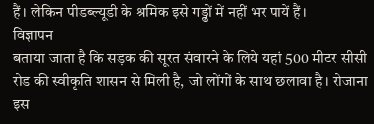हैं। लेकिन पीडब्ल्यूडी के श्रमिक इसे गड्ढों में नहीं भर पायें हैं।
विज्ञापन
बताया जाता है कि सड़क की सूरत संवारने के लिये यहां 500 मीटर सीसी रोड की स्वीकृति शासन से मिली है, जो लोंगों के साथ छलावा है। रोजाना इस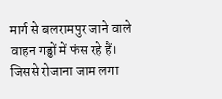मार्ग से बलरामपुर जाने वाले वाहन गड्ढों में फंस रहे हैं। जिससे रोजाना जाम लगा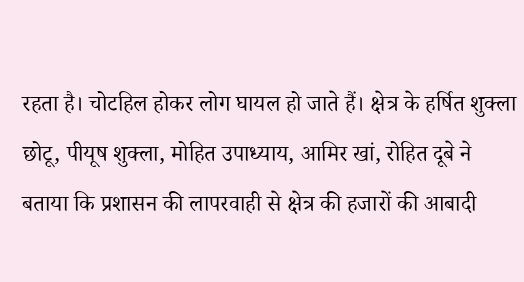रहता है। चोटहिल होकर लोग घायल हो जाते हैं। क्षेत्र के हर्षित शुक्ला छोटू, पीयूष शुक्ला, मोहित उपाध्याय, आमिर खां, रोहित दूबे ने बताया कि प्रशासन की लापरवाही से क्षेत्र की हजारों की आबादी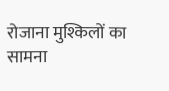रोजाना मुश्किलों का सामना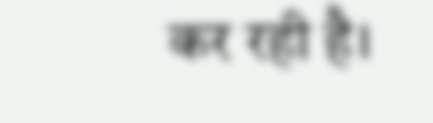कर रही है।